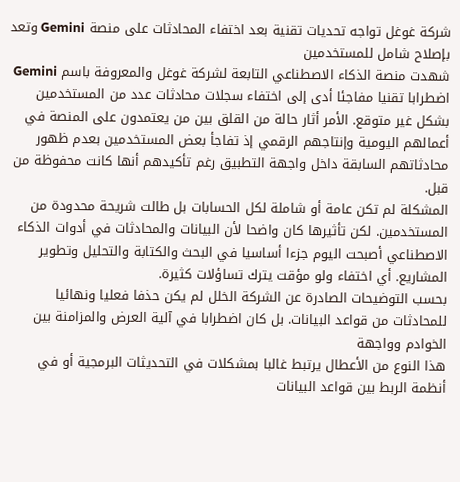شركة غوغل تواجه تحديات تقنية بعد اختفاء المحادثات على منصة Gemini وتعد بإصلاح شامل للمستخدمين
شهدت منصة الذكاء الاصطناعي التابعة لشركة غوغل والمعروفة باسم Gemini اضطرابا تقنيا مفاجئا أدى إلى اختفاء سجلات محادثات عدد من المستخدمين بشكل غير متوقع. الأمر أثار حالة من القلق بين من يعتمدون على المنصة في أعمالهم اليومية وإنتاجهم الرقمي إذ تفاجأ بعض المستخدمين بعدم ظهور محادثاتهم السابقة داخل واجهة التطبيق رغم تأكيدهم أنها كانت محفوظة من قبل.
المشكلة لم تكن عامة أو شاملة لكل الحسابات بل طالت شريحة محدودة من المستخدمين. لكن تأثيرها كان واضحا لأن البيانات والمحادثات في أدوات الذكاء الاصطناعي أصبحت اليوم جزءا أساسيا في البحث والكتابة والتحليل وتطوير المشاريع. أي اختفاء ولو مؤقت يترك تساؤلات كثيرة.
بحسب التوضيحات الصادرة عن الشركة الخلل لم يكن حذفا فعليا ونهائيا للمحادثات من قواعد البيانات. بل كان اضطرابا في آلية العرض والمزامنة بين الخوادم وواجهة
هذا النوع من الأعطال يرتبط غالبا بمشكلات في التحديثات البرمجية أو في أنظمة الربط بين قواعد البيانات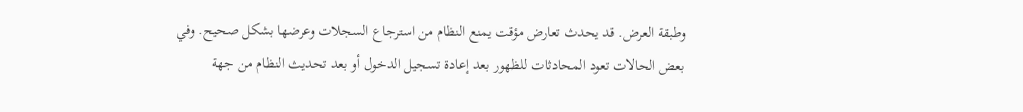وطبقة العرض. قد يحدث تعارض مؤقت يمنع النظام من استرجاع السجلات وعرضها بشكل صحيح. وفي بعض الحالات تعود المحادثات للظهور بعد إعادة تسجيل الدخول أو بعد تحديث النظام من جهة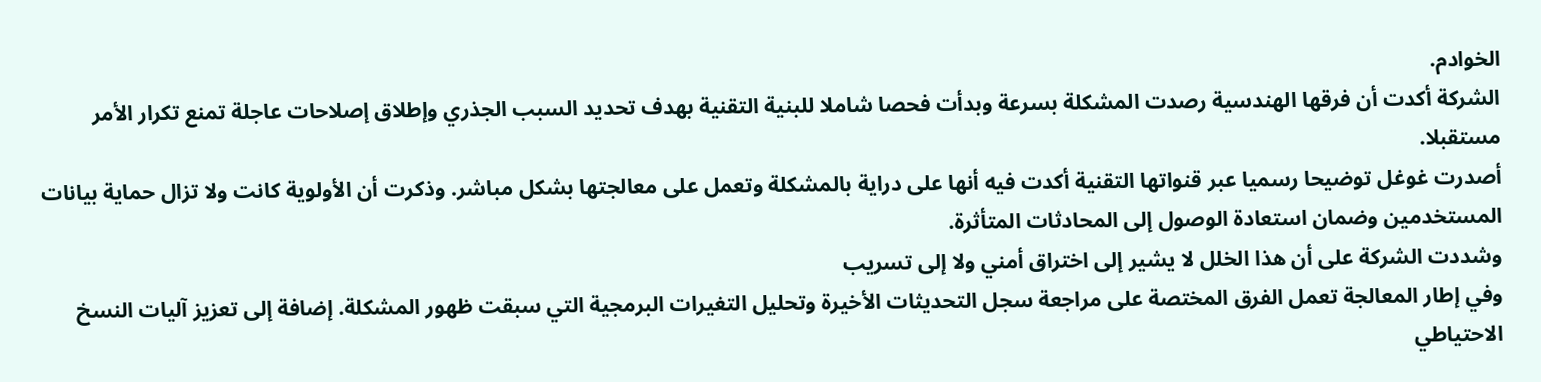الخوادم.
الشركة أكدت أن فرقها الهندسية رصدت المشكلة بسرعة وبدأت فحصا شاملا للبنية التقنية بهدف تحديد السبب الجذري وإطلاق إصلاحات عاجلة تمنع تكرار الأمر مستقبلا.
أصدرت غوغل توضيحا رسميا عبر قنواتها التقنية أكدت فيه أنها على دراية بالمشكلة وتعمل على معالجتها بشكل مباشر. وذكرت أن الأولوية كانت ولا تزال حماية بيانات المستخدمين وضمان استعادة الوصول إلى المحادثات المتأثرة.
وشددت الشركة على أن هذا الخلل لا يشير إلى اختراق أمني ولا إلى تسريب
وفي إطار المعالجة تعمل الفرق المختصة على مراجعة سجل التحديثات الأخيرة وتحليل التغيرات البرمجية التي سبقت ظهور المشكلة. إضافة إلى تعزيز آليات النسخ الاحتياطي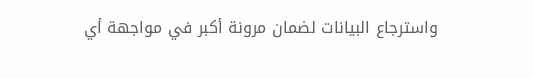واسترجاع البيانات لضمان مرونة أكبر في مواجهة أي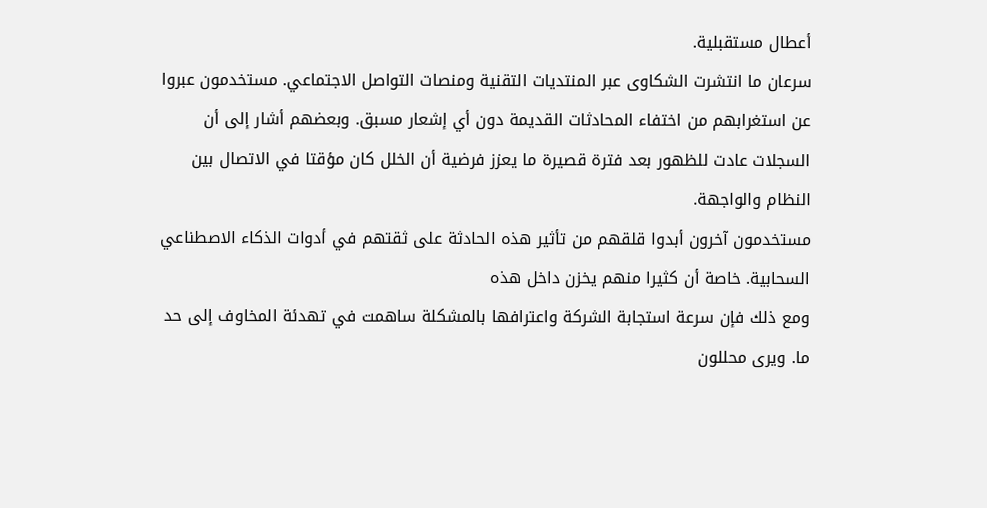أعطال مستقبلية.
سرعان ما انتشرت الشكاوى عبر المنتديات التقنية ومنصات التواصل الاجتماعي. مستخدمون عبروا عن استغرابهم من اختفاء المحادثات القديمة دون أي إشعار مسبق. وبعضهم أشار إلى أن السجلات عادت للظهور بعد فترة قصيرة ما يعزز فرضية أن الخلل كان مؤقتا في الاتصال بين النظام والواجهة.
مستخدمون آخرون أبدوا قلقهم من تأثير هذه الحادثة على ثقتهم في أدوات الذكاء الاصطناعي السحابية. خاصة أن كثيرا منهم يخزن داخل هذه
ومع ذلك فإن سرعة استجابة الشركة واعترافها بالمشكلة ساهمت في تهدئة المخاوف إلى حد ما. ويرى محللون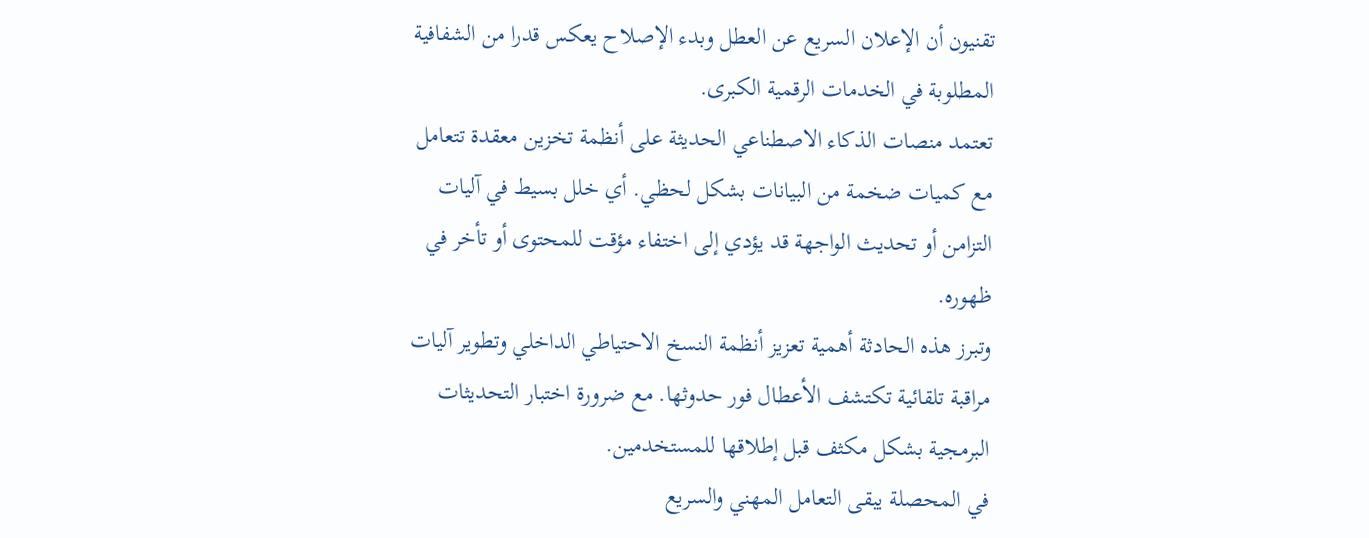تقنيون أن الإعلان السريع عن العطل وبدء الإصلاح يعكس قدرا من الشفافية المطلوبة في الخدمات الرقمية الكبرى.
تعتمد منصات الذكاء الاصطناعي الحديثة على أنظمة تخزين معقدة تتعامل مع كميات ضخمة من البيانات بشكل لحظي. أي خلل بسيط في آليات التزامن أو تحديث الواجهة قد يؤدي إلى اختفاء مؤقت للمحتوى أو تأخر في ظهوره.
وتبرز هذه الحادثة أهمية تعزيز أنظمة النسخ الاحتياطي الداخلي وتطوير آليات مراقبة تلقائية تكتشف الأعطال فور حدوثها. مع ضرورة اختبار التحديثات البرمجية بشكل مكثف قبل إطلاقها للمستخدمين.
في المحصلة يبقى التعامل المهني والسريع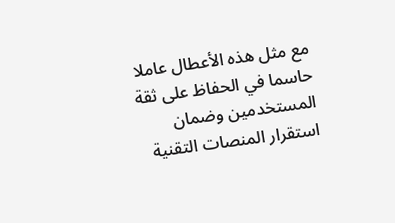مع مثل هذه الأعطال عاملا حاسما في الحفاظ على ثقة المستخدمين وضمان استقرار المنصات التقنية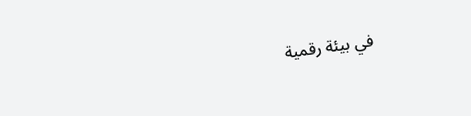في بيئة رقمية